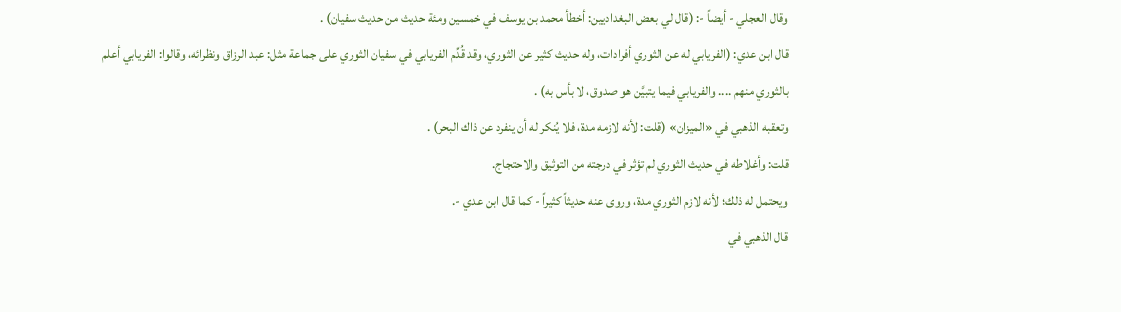وقال العجلي - أيضاً -: (قال لي بعض البغداديين: أخطأ محمد بن يوسف في خمسين ومئة حديث من حديث سفيان) .
قال ابن عدي: (الفريابي له عن الثوري أفرادات، وله حديث كثير عن الثوري، وقد قُدِّم الفريابي في سفيان الثوري على جماعة مثل: عبد الرزاق ونظرائه، وقالوا: الفريابي أعلم بالثوري منهم .... والفريابي فيما يتبيَّن هو صدوق، لا بأس به) .
وتعقبه الذهبي في «الميزان» (قلت: لأنه لازمه مدة، فلا يُنكر له أن ينفرد عن ذاك البحر) .
قلت: وأغلاطه في حديث الثوري لم تؤثر في درجته من التوثيق والاحتجاج.
ويحتمل له ذلك؛ لأنه لازم الثوري مدة، وروى عنه حديثاً كثيراً - كما قال ابن عدي -.
قال الذهبي في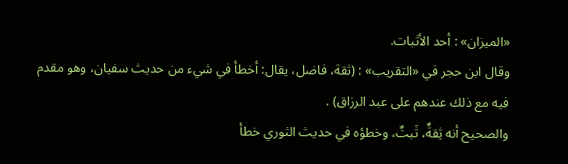«الميزان» : أحد الأثبات.
وقال ابن حجر في «التقريب» : (ثقة، فاضل، يقال: أخطأ في شيء من حديث سفيان، وهو مقدم فيه مع ذلك عندهم على عبد الرزاق) .
والصحيح أنه ثِقةٌ، ثَبتٌ، وخطؤه في حديث الثوري خطأ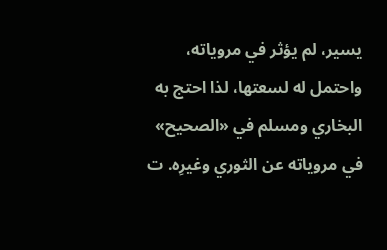يسير، لم يؤثر في مروياته، واحتمل له لسعتها، لذا احتج به البخاري ومسلم في «الصحيح» في مروياته عن الثوري وغيرِه. ت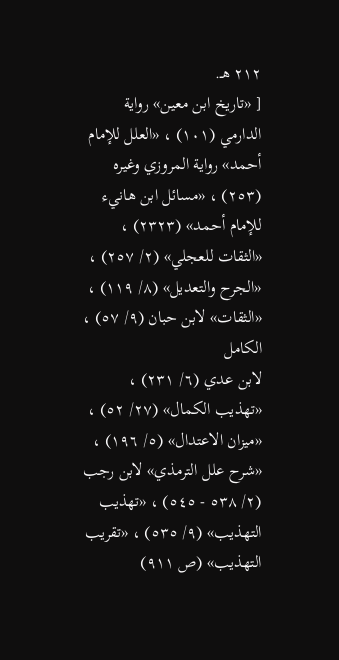٢١٢ هـ.
[ «تاريخ ابن معين» رواية الدارمي (١٠١) ، «العلل للإمام أحمد» رواية المروزي وغيره (٢٥٣) ، «مسائل ابن هانيء للإمام أحمد» (٢٣٢٣) ، «الثقات للعجلي» (٢/ ٢٥٧) ، «الجرح والتعديل» (٨/ ١١٩) ، «الثقات» لابن حبان (٩/ ٥٧) ، الكامل
لابن عدي (٦/ ٢٣١) ، «تهذيب الكمال» (٢٧/ ٥٢) ، «ميزان الاعتدال» (٥/ ١٩٦) ، «شرح علل الترمذي» لابن رجب (٢/ ٥٣٨ - ٥٤٥) ، «تهذيب التهذيب» (٩/ ٥٣٥) ، «تقريب التهذيب» (ص ٩١١)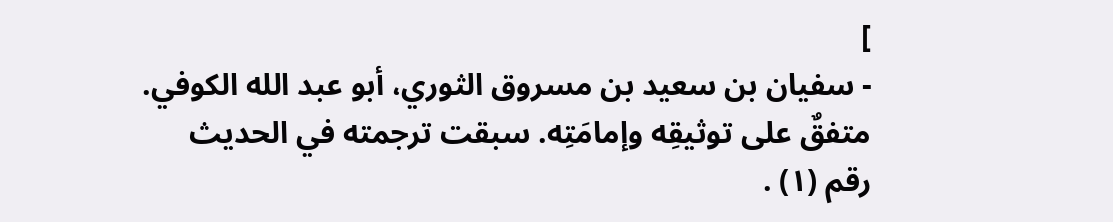]
- سفيان بن سعيد بن مسروق الثوري، أبو عبد الله الكوفي.
متفقٌ على توثيقِه وإمامَتِه. سبقت ترجمته في الحديث رقم (١) .